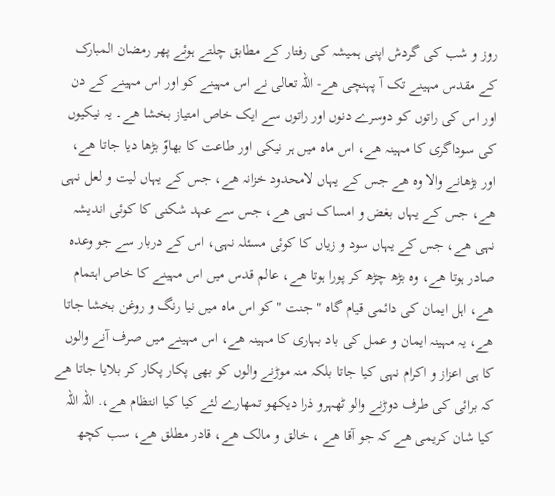روز و شب کی گردش اپنی ہمیشہ کی رفتار کے مطابق چلتے ہوئے پھر رمضان المبارک کے مقدس مہینے تک آ پہنچی ھے- اللہ تعالی نے اس مہینے کو اور اس مہینے کے دن اور اس کی راتوں کو دوسرے دنوں اور راتوں سے ایک خاص امتیاز بخشا ھے۔ یہ نیکیوں کی سوداگری کا مہینہ ھے، اس ماہ میں ہر نیکی اور طاعت کا بھاوّ بڑھا دیا جاتا ھے، اور بڑھانے والا وہ ھے جس کے یہاں لامحدود خزانہ ھے، جس کے یہاں لیت و لعل نہی ھے، جس کے یہاں بغض و امساک نہی ھے، جس سے عہد شکنی کا کوئی اندیشہ نہی ھے، جس کے یہاں سود و زیاں کا کوئی مسئلہ نہی، اس کے دربار سے جو وعدہ صادر ہوتا ھے، وہ بڑھ چڑھ کر پورا ہوتا ھے، عالم قدس میں اس مہینے کا خاص اہتمام ھے، اہل ایمان کی دائمی قیام گاہ " جنت " کو اس ماہ میں نیا رنگ و روغن بخشا جاتا ھے، یہ مہینہ ایمان و عمل کی باد بہاری کا مہینہ ھے، اس مہینے میں صرف آنے والوں کا ہی اعزاز و اکرام نہی کیا جاتا بلکہ منہ موڑنے والوں کو بھی پکار پکار کر بلایا جاتا ھے کہ برائی کی طرف دوڑنے والو ٹھہرو ذرا دیکھو تمھارے لئے کیا کیا انتظام ھے،. اللہ اللہ کیا شان کریمی ھے کہ جو آقا ھے ، خالق و مالک ھے، قادر مطلق ھے، سب کچھ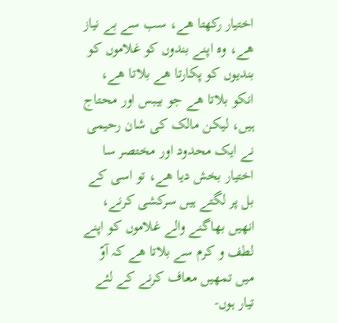اختیار رکھتا ھے، سب سے بے نیاز ھے، وہ اپنے بندوں کو غلاموں کو بندیوں کو پکارتا ھے بلاتا ھے، انکو بلاتا ھے جو بیبس اور محتاج ہیں، لیکن مالک کی شان رحیمی نے ایک محدود اور مختصر سا اختیار بخش دیا ھے، تو اسی کے بل پر لگتے ہیں سرکشی کرنے، انھیں بھاگنے والے غلاموں کو اپنے لطف و کرم سے بلاتا ھے کہ آوّ میں تمھیں معاف کرنے کے لئے تیار ہوں-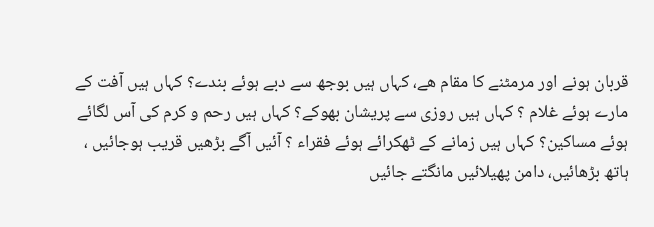قربان ہونے اور مرمٹنے کا مقام ھے، کہاں ہیں بوجھ سے دبے ہوئے بندے؟ کہاں ہیں آفت کے مارے ہوئے غلام ؟ کہاں ہیں روزی سے پریشان بھوکے؟ کہاں ہیں رحم و کرم کی آس لگائے ہوئے مساکین؟ کہاں ہیں زمانے کے ٹھکرائے ہوئے فقراء ؟ آئیں آگے بڑھیں قریب ہوجائیں ، ہاتھ بڑھائیں، دامن پھیلائیں مانگتے جائیں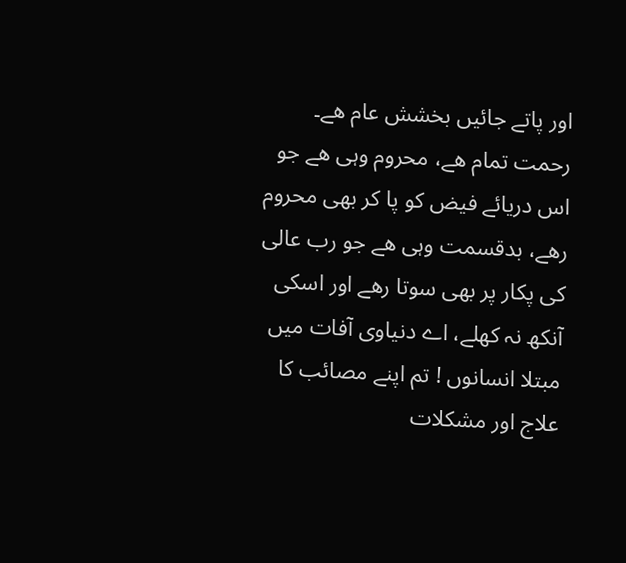اور پاتے جائیں بخشش عام ھے۔ رحمت تمام ھے، محروم وہی ھے جو اس دریائے فیض کو پا کر بھی محروم رھے، بدقسمت وہی ھے جو رب عالی کی پکار پر بھی سوتا رھے اور اسکی آنکھ نہ کھلے، اے دنیاوی آفات میں مبتلا انسانوں ! تم اپنے مصائب کا علاج اور مشکلات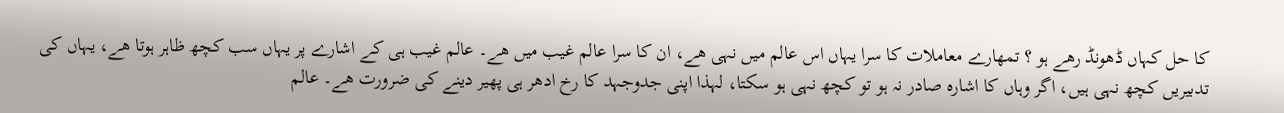کا حل کہاں ڈھونڈ رھے ہو ؟ تمھارے معاملات کا سرا یہاں اس عالم میں نہی ھے، ان کا سرا عالم غیب میں ھے۔ عالم غیب ہی کے اشارے پر یہاں سب کچھ ظاہر ہوتا ھے، یہاں کی تدبیریں کچھ نہی ہیں، اگر وہاں کا اشارہ صادر نہ ہو تو کچھ نہی ہو سکتا، لہذا اپنی جدوجہد کا رخ ادھر ہی پھیر دینے کی ضرورت ھے۔ عالم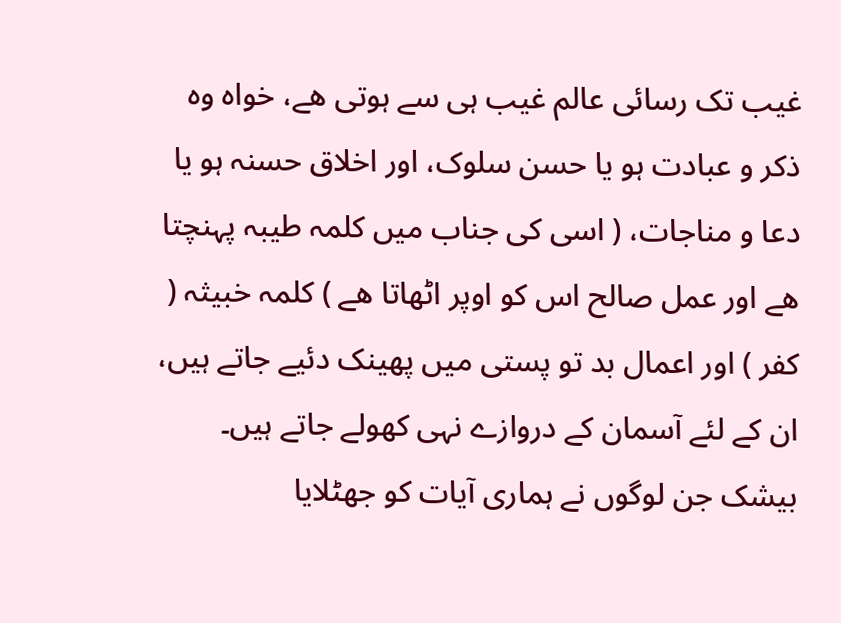غیب تک رسائی عالم غیب ہی سے ہوتی ھے، خواہ وہ ذکر و عبادت ہو یا حسن سلوک، اور اخلاق حسنہ ہو یا دعا و مناجات، ( اسی کی جناب میں کلمہ طیبہ پہنچتا ھے اور عمل صالح اس کو اوپر اٹھاتا ھے ) کلمہ خبیثہ ( کفر ) اور اعمال بد تو پستی میں پھینک دئیے جاتے ہیں، ان کے لئے آسمان کے دروازے نہی کھولے جاتے ہیں۔ بیشک جن لوگوں نے ہماری آیات کو جھٹلایا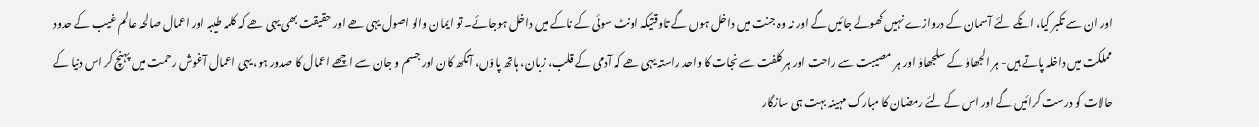اور ان سے تکبر کیا، انکے لئے آسمان کے دروازے نہیں کھولے جائیں گے اور نہ وہ جنت میں داخل ہوں گے تاوقتیکہ اونٹ سوئی کے ناکے میں داخل ہوجائے۔ تو ایمان والو اصول یہی ھے اور حقیقت بھی یہی ھے کہ کلمہ طیبہ اور اعمال صالحہ عالم غیب کے حدود مملکت میں داخلہ پاتے ہیں- ہر الجھاوٰ کے سلجھاوٰ اور ہر مصیبت سے راحت اور ہر کلفت سے نجات کا واحد راستہ یہی ھے کہ آدمی کے قلب، زبان، ہاتھ پاوّں، آنکھ کان اور جسم و جان سے اچھے اعمال کا صدور ہو، یہی اعمال آغوش رحمت میں پہنچ کر اس دنیا کے حالات کو درست کرائیں گے اور اس کے لئے رمضان کا مبارک مہینہ بہت ہی سازگار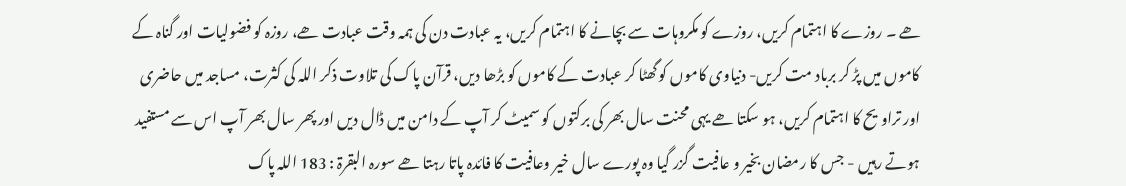ھے ۔ روزے کا اہتمام کریں، روزے کو مکروہات سے بچانے کا اہتمام کریں، یہ عبادت دن کی ہمہ وقت عبادت ھے، روزہ کو فضولیات اور گناہ کے کاموں میں پڑ کر برباد مت کریں- دنیاوی کاموں کو گھٹا کر عبادت کے کاموں کو بڑھا دیں، قرآن پاک کی تلاوت ذکر اللہ کی کثرت، مساجد میں حاضری اور تراویح کا اہتمام کریں، ہو سکتا ھے یہی محنت سال بھر کی برکتوں کو سمیٹ کر آپ کے دامن میں ڈال دیں اور پھر سال بھر آپ اس سے مستفید ہوتے رہیں - جس کا رمضان بخیر و عافیت گزر گیا وہ پورے سال خیر وعافیت کا فائدہ پاتا رہتا ھے سورہ البقرۃ : 183 اللہ پاک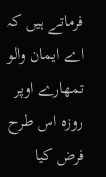فرماتے ہیں کہ اے ایمان والو تمھارے اوپر روزہ اس طرح فرض کیا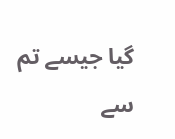گیا جیسے تم سے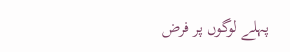پہلے لوگوں پر فرض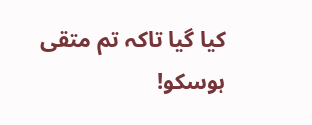کیا گیا تاکہ تم متقی ہوسکو!